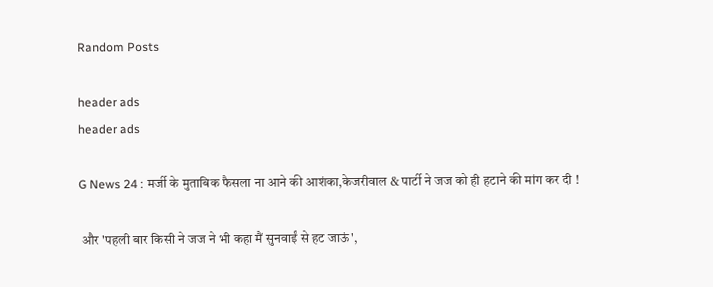Random Posts

header ads
header ads

G News 24 : मर्जी के मुताबिक फैसला ना आने की आशंका,केजरीवाल & पार्टी ने जज को ही हटाने की मांग कर दी !

 और 'पहली बार किसी ने जज ने भी कहा मैं सुनवाईं से हट जाऊं',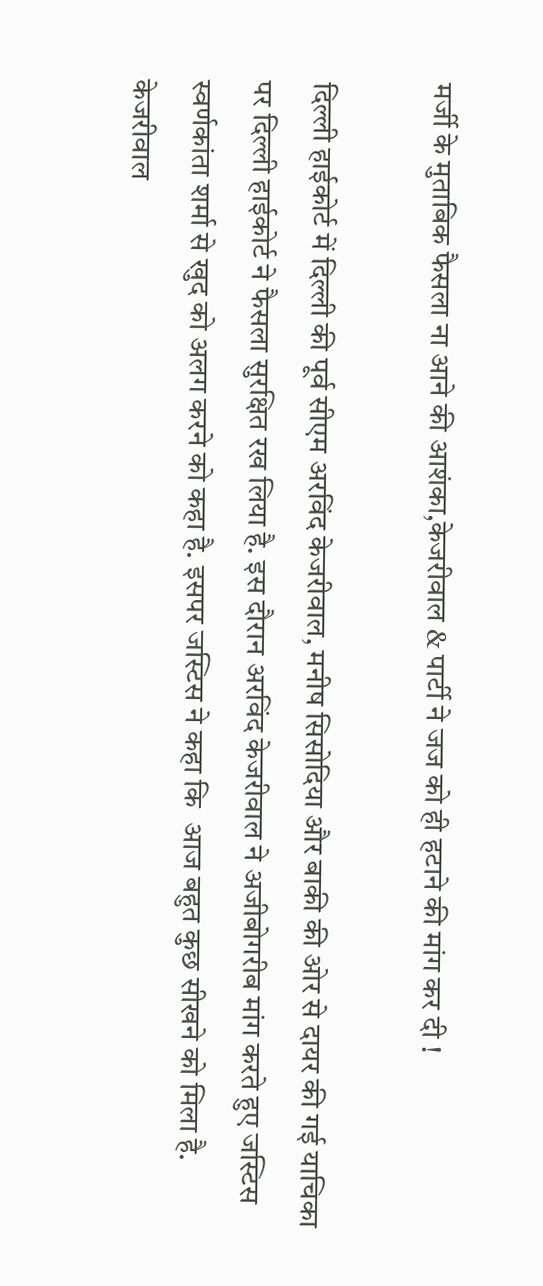मर्जी के मुताबिक फैसला ना आने की आशंका,केजरीवाल & पार्टी ने जज को ही हटाने की मांग कर दी !

दिल्ली हाईकोर्ट में दिल्ली की पूर्व सीएम अरविंद केजरीवाल, मनीष सिसोदिया और बाकी की ओर से दायर की गई याचिका पर दिल्ली हाईकोर्ट ने फैसला सुरक्षित रख लिया है. इस दौरान अरविंद केजरीवाल ने अजीबोगरीब मांग करते हुए जस्टिस स्वर्णकांता शर्मा से खुद को अलग करने को कहा है. इसपर जस्टिस ने कहा कि  आज बहुत कुछ सीखने को मिला है. केजरीवाल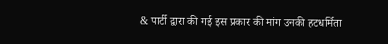& पार्टी द्वारा की गई इस प्रकार की मांग उनकी हटधर्मिता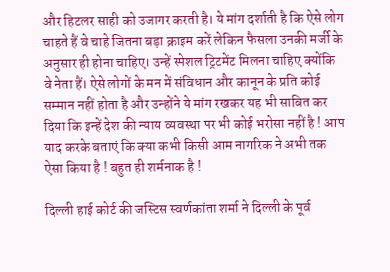और हिटलर साही को उजागर करती है। ये मांग दर्शाती है कि ऐसे लोग चाहते हैं वे चाहे जितना बड़ा क्राइम करें लेकिन फैसला उनकी मर्जी के अनुसार ही होना चाहिए। उन्हें स्पेशल ट्रिटमेंट मिलना चाहिए क्योंकि वे नेता हैं। ऐसे लोगों के मन में संविधान और कानून के प्रति कोई सम्मान नहीं होता है और उन्होंने ये मांग रखकर यह भी साबित कर दिया कि इन्हें देश की न्याय व्यवस्था पर भी कोई भरोसा नहीं है ! आप याद करके बताएं कि क्या कभी किसी आम नागरिक ने अभी तक ऐसा किया है ! बहुत ही शर्मनाक है !

दिल्ली हाई कोर्ट की जस्टिस स्वर्णकांता शर्मा ने दिल्ली के पूर्व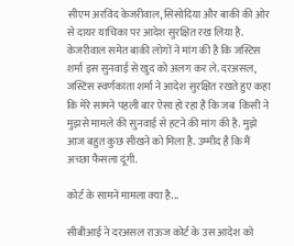सीएम अरविंद केजरीवाल, सिसोदिया और बाकी की ओर से दायर याचिका पर आदेश सुरक्षित रख लिया है. केजरीवाल समेत बाकी लोगों ने मांग की है कि जस्टिस शर्मा इस सुनवाई से खुद को अलग कर ले. दरअसल, जस्टिस स्वर्णकांता शर्मा ने आदेश सुरक्षित रखते हुए कहा कि मेरे सामने पहली बार ऐसा हो रहा है कि जब  किसी ने मुझसे मामले की सुनवाई से हटने की मांग की है. मुझे आज बहुत कुछ सीखने को मिला है. उम्मीद है कि मैं अच्छा फैसला दूंगी.

कोर्ट के सामने मामला क्या है...

सीबीआई ने दरअसल राऊज कोर्ट के उस आदेश को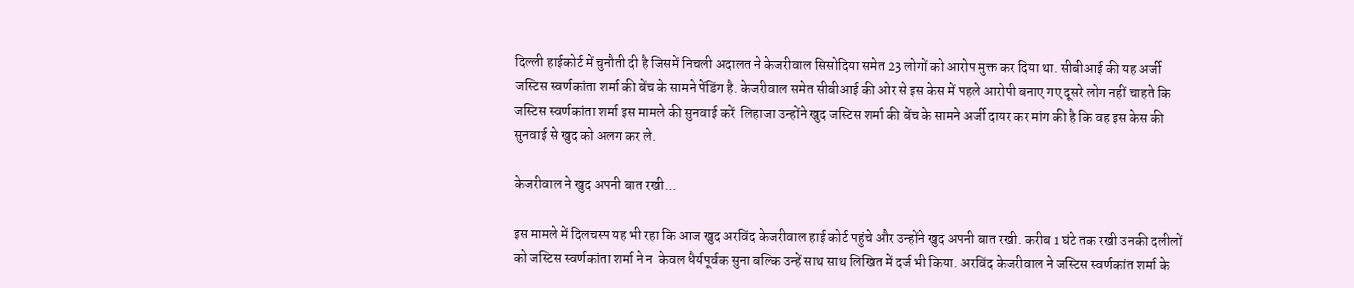दिल्ली हाईकोर्ट में चुनौती दी है जिसमें निचली अदालत ने केजरीवाल सिसोदिया समेत 23 लोगों को आरोप मुक्त कर दिया था. सीबीआई की यह अर्जी जस्टिस स्वर्णकांता शर्मा की बेंच के सामने पेंडिंग है. केजरीवाल समेत सीबीआई की ओर से इस केस में पहले आरोपी बनाए गए दूसरे लोग नहीं चाहते कि जस्टिस स्वर्णकांता शर्मा इस मामले की सुनवाई करें  लिहाजा उन्होंने खुद जस्टिस शर्मा की बेंच के सामने अर्जी दायर कर मांग की है कि वह इस केस की सुनवाई से खुद को अलग कर ले.

केजरीवाल ने खुद अपनी बात रखी...

इस मामले में दिलचस्प यह भी रहा कि आज खुद अरविंद केजरीवाल हाई कोर्ट पहुंचे और उन्होंने खुद अपनी बात रखी. करीब 1 घंटे तक रखी उनकी दलीलों को जस्टिस स्वर्णकांता शर्मा ने न  केवल धैर्यपूर्वक सुना बल्कि उन्हें साथ साथ लिखित में दर्ज भी किया. अरविंद केजरीवाल ने जस्टिस स्वर्णकांत शर्मा के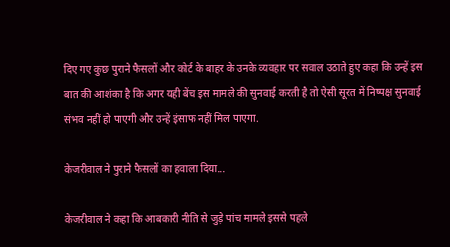दिए गए कुछ पुराने फैसलों और कोर्ट के बाहर के उनके व्यवहार पर सवाल उठाते हुए कहा कि उन्हें इस बात की आशंका है कि अगर यही बेंच इस मामले की सुनवाई करती है तो ऐसी सूरत में निष्पक्ष सुनवाई संभव नहीं हो पाएगी और उन्हें इंसाफ नहीं मिल पाएगा.

केजरीवाल ने पुराने फैसलों का हवाला दिया...

केजरीवाल ने कहा कि आबकारी नीति से जुड़े पांच मामले इससे पहले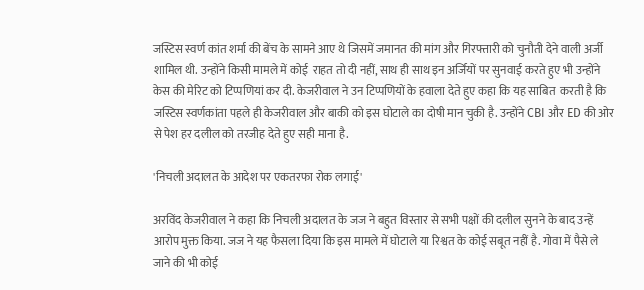जस्टिस स्वर्ण कांत शर्मा की बेंच के सामने आए थे जिसमें जमानत की मांग और गिरफ्तारी को चुनौती देने वाली अर्जी शामिल थी. उन्होंने किसी मामले में कोई  राहत तो दी नहीं, साथ ही साथ इन अर्जियों पर सुनवाई करते हुए भी उन्होंने केस की मेरिट को टिप्पणियां कर दी. केजरीवाल ने उन टिप्पणियों के हवाला देते हुए कहा कि यह साबित  करती है कि जस्टिस स्वर्णकांता पहले ही केजरीवाल और बाकी को इस घोटाले का दोषी मान चुकी है. उन्होंने CBI और ED की ओर से पेश हर दलील को तरजीह देते हुए सही माना है.

'निचली अदालत के आदेश पर एकतरफा रोक लगाई'

अरविंद केजरीवाल ने कहा कि निचली अदालत के जज ने बहुत विस्तार से सभी पक्षों की दलील सुनने के बाद उन्हें आरोप मुक्त किया. जज ने यह फैसला दिया कि इस मामले में घोटाले या रिश्वत के कोई सबूत नहीं है. गोवा में पैसे ले जाने की भी कोई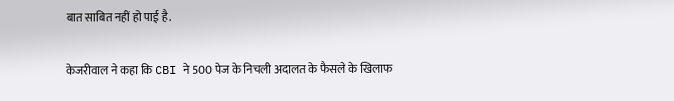बात साबित नहीं हो पाई है.

केजरीवाल ने कहा कि CBI ने 500 पेज के निचली अदालत के फैसले के खिलाफ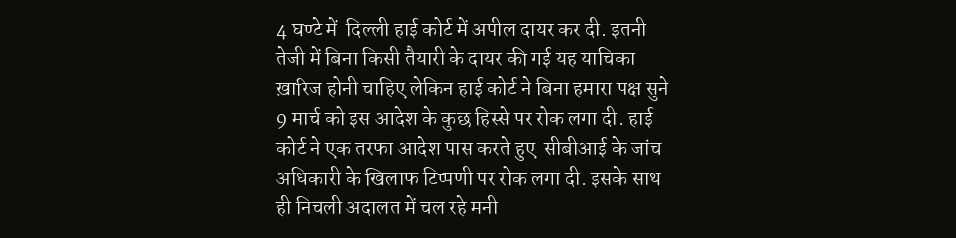4 घण्टे में  दिल्ली हाई कोर्ट में अपील दायर कर दी. इतनी तेजी में बिना किसी तैयारी के दायर की गई यह याचिका ख़ारिज होनी चाहिए लेकिन हाई कोर्ट ने बिना हमारा पक्ष सुने 9 मार्च को इस आदेश के कुछ हिस्से पर रोक लगा दी. हाई कोर्ट ने एक तरफा आदेश पास करते हुए  सीबीआई के जांच अधिकारी के खिलाफ टिप्पणी पर रोक लगा दी. इसके साथ ही निचली अदालत में चल रहे मनी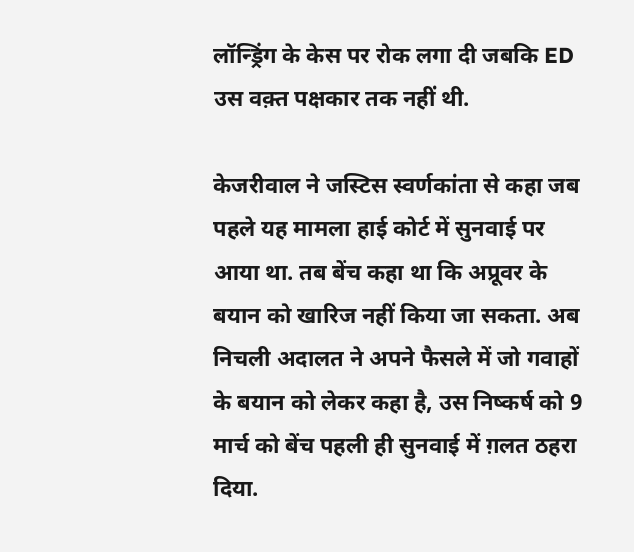लॉन्ड्रिंग के केस पर रोक लगा दी जबकि ED उस वक़्त पक्षकार तक नहीं थी.

केजरीवाल ने जस्टिस स्वर्णकांता से कहा जब पहले यह मामला हाई कोर्ट में सुनवाई पर आया था. तब बेंच कहा था कि अप्रूवर के बयान को खारिज नहीं किया जा सकता. अब निचली अदालत ने अपने फैसले में जो गवाहों के बयान को लेकर कहा है, उस निष्कर्ष को 9 मार्च को बेंच पहली ही सुनवाई में ग़लत ठहरा दिया.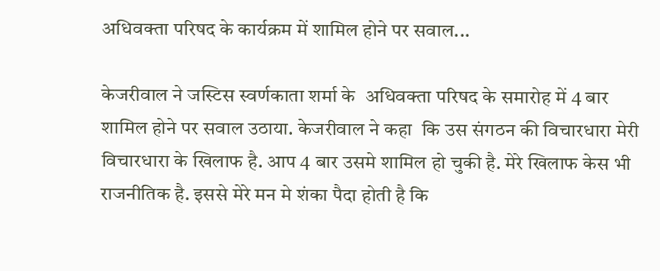अधिवक्ता परिषद के कार्यक्रम में शामिल होने पर सवाल...

केजरीवाल ने जस्टिस स्वर्णकाता शर्मा के  अधिवक्ता परिषद के समारोह में 4 बार शामिल होने पर सवाल उठाया. केजरीवाल ने कहा  कि उस संगठन की विचारधारा मेरी विचारधारा के खिलाफ है. आप 4 बार उसमे शामिल हो चुकी है. मेरे खिलाफ केस भी राजनीतिक है. इससे मेरे मन मे शंका पैदा होती है कि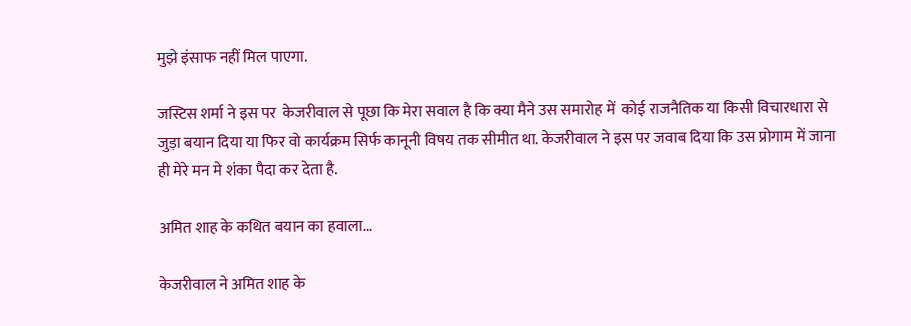मुझे इंसाफ नहीं मिल पाएगा.

जस्टिस शर्मा ने इस पर  केजरीवाल से पूछा कि मेरा सवाल है कि क्या मैने उस समारोह में  कोई राजनैतिक या किसी विचारधारा से जुड़ा बयान दिया या फिर वो कार्यक्रम सिर्फ कानूनी विषय तक सीमीत था. केजरीवाल ने इस पर जवाब दिया कि उस प्रोगाम में जाना ही मेरे मन मे शंका पैदा कर देता है.

अमित शाह के कथित बयान का हवाला...

केजरीवाल ने अमित शाह के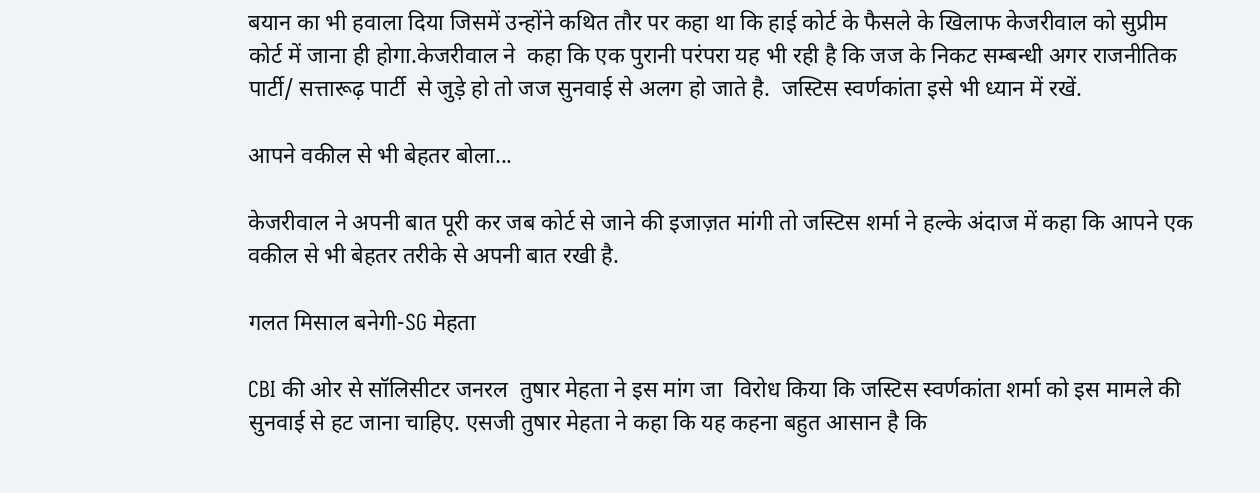बयान का भी हवाला दिया जिसमें उन्होंने कथित तौर पर कहा था कि हाई कोर्ट के फैसले के खिलाफ केजरीवाल को सुप्रीम कोर्ट में जाना ही होगा.केजरीवाल ने  कहा कि एक पुरानी परंपरा यह भी रही है कि जज के निकट सम्बन्धी अगर राजनीतिक पार्टी/ सत्तारूढ़ पार्टी  से जुड़े हो तो जज सुनवाई से अलग हो जाते है.  जस्टिस स्वर्णकांता इसे भी ध्यान में रखें.

आपने वकील से भी बेहतर बोला...

केजरीवाल ने अपनी बात पूरी कर जब कोर्ट से जाने की इजाज़त मांगी तो जस्टिस शर्मा ने हल्के अंदाज में कहा कि आपने एक वकील से भी बेहतर तरीके से अपनी बात रखी है.

गलत मिसाल बनेगी-SG मेहता

CBI की ओर से सॉलिसीटर जनरल  तुषार मेहता ने इस मांग जा  विरोध किया कि जस्टिस स्वर्णकांता शर्मा को इस मामले की सुनवाई से हट जाना चाहिए. एसजी तुषार मेहता ने कहा कि यह कहना बहुत आसान है कि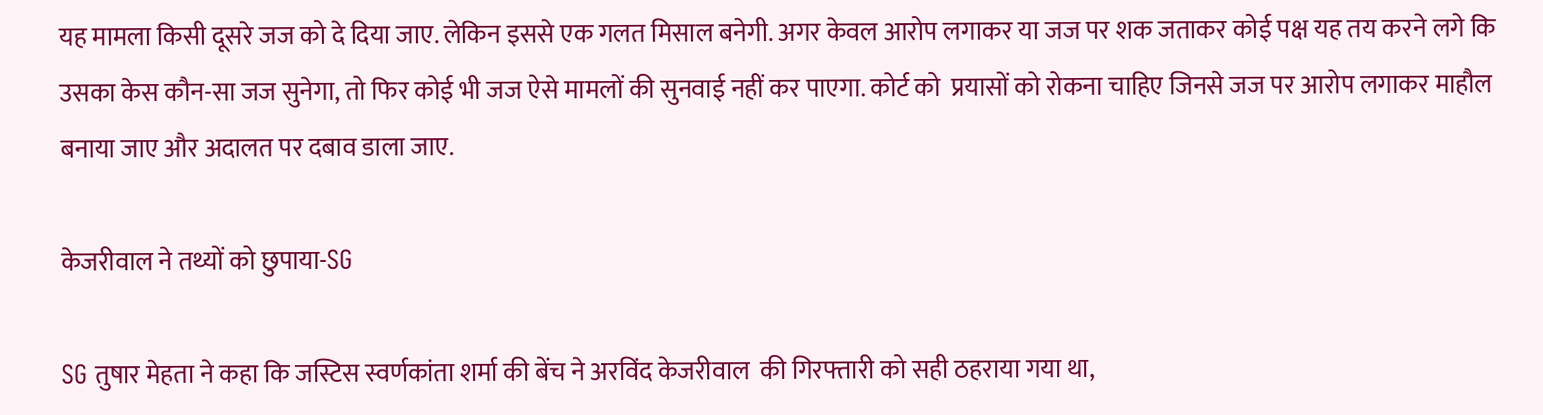यह मामला किसी दूसरे जज को दे दिया जाए. लेकिन इससे एक गलत मिसाल बनेगी. अगर केवल आरोप लगाकर या जज पर शक जताकर कोई पक्ष यह तय करने लगे कि उसका केस कौन-सा जज सुनेगा, तो फिर कोई भी जज ऐसे मामलों की सुनवाई नहीं कर पाएगा. कोर्ट को  प्रयासों को रोकना चाहिए जिनसे जज पर आरोप लगाकर माहौल बनाया जाए और अदालत पर दबाव डाला जाए.

केजरीवाल ने तथ्यों को छुपाया-SG

SG तुषार मेहता ने कहा कि जस्टिस स्वर्णकांता शर्मा की बेंच ने अरविंद केजरीवाल  की गिरफ्तारी को सही ठहराया गया था,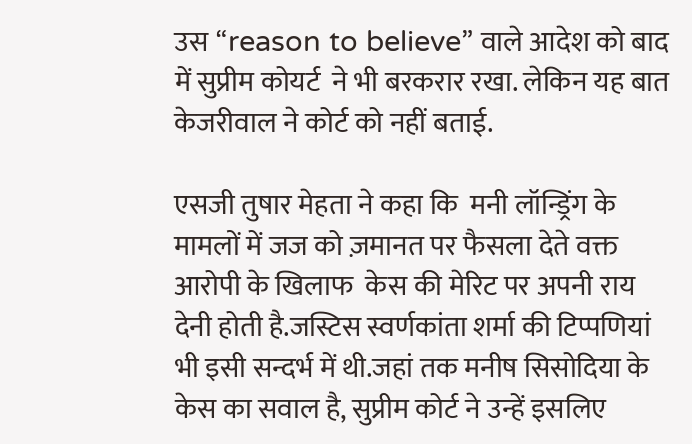उस “reason to believe” वाले आदेश को बाद में सुप्रीम कोयर्ट  ने भी बरकरार रखा. लेकिन यह बात केजरीवाल ने कोर्ट को नहीं बताई.

एसजी तुषार मेहता ने कहा कि  मनी लॉन्ड्रिंग के मामलों में जज को ज़मानत पर फैसला देते वक्त आरोपी के खिलाफ  केस की मेरिट पर अपनी राय देनी होती है.जस्टिस स्वर्णकांता शर्मा की टिप्पणियां भी इसी सन्दर्भ में थी.जहां तक मनीष सिसोदिया के केस का सवाल है, सुप्रीम कोर्ट ने उन्हें इसलिए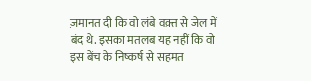ज़मानत दी कि वो लंबे वक़्त से जेल में बंद थे. इसका मतलब यह नहीं कि वो इस बेंच के निष्कर्ष से सहमत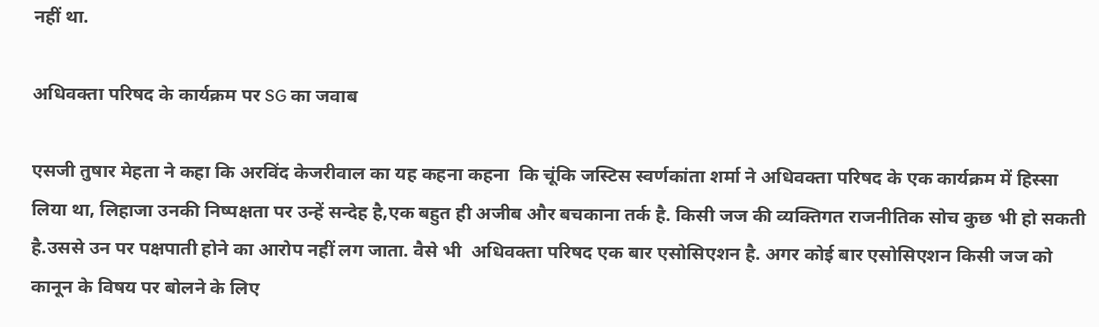नहीं था.

अधिवक्ता परिषद के कार्यक्रम पर SG का जवाब

एसजी तुषार मेहता ने कहा कि अरविंद केजरीवाल का यह कहना कहना  कि चूंकि जस्टिस स्वर्णकांता शर्मा ने अधिवक्ता परिषद के एक कार्यक्रम में हिस्सा लिया था, लिहाजा उनकी निष्पक्षता पर उन्हें सन्देह है,एक बहुत ही अजीब और बचकाना तर्क है. किसी जज की व्यक्तिगत राजनीतिक सोच कुछ भी हो सकती है.उससे उन पर पक्षपाती होने का आरोप नहीं लग जाता. वैसे भी  अधिवक्ता परिषद एक बार एसोसिएशन है. अगर कोई बार एसोसिएशन किसी जज को कानून के विषय पर बोलने के लिए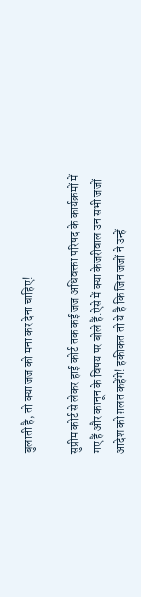बुलाती है, तो क्या जज को मना कर देना चाहिए!

सुप्रीम कोर्ट से लेकर हाई कोर्ट तक कई जज अधिवक्ता परिषद के कार्यक्रमों में गए हैं और कानून के विषय पर बोले हैं.ऐसे में क्या केजरीवाल उन सभी जजों आदेश को ग़लत कहेंगे! हकीकत तो ये है कि जिन जजों ने उन्हें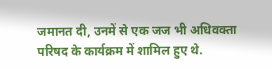जमानत दी, उनमें से एक जज भी अधिवक्ता परिषद के कार्यक्रम में शामिल हुए थे.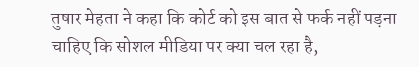तुषार मेहता ने कहा कि कोर्ट को इस बात से फर्क नहीं पड़ना चाहिए कि सोशल मीडिया पर क्या चल रहा है,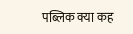पब्लिक क्या कह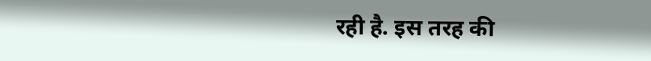रही है. इस तरह की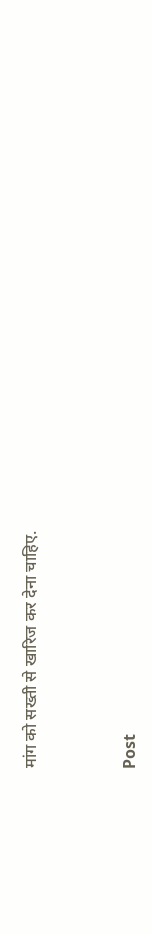मांग को सख्ती से खारिज कर देना चाहिए.



Post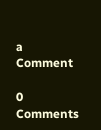a Comment

0 Comments